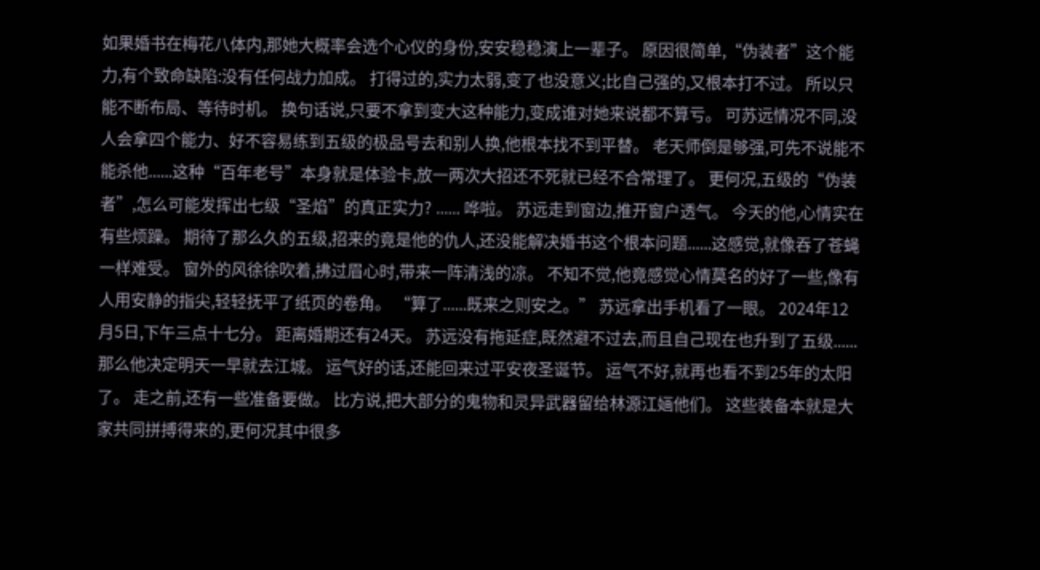如果婚书在梅花八体内,那她大概率会选个心仪的身份,安安稳稳演上一辈子。 原因很简单,“伪装者”这个能力,有个致命缺陷:没有任何战力加成。 打得过的,实力太弱,变了也没意义;比自己强的,又根本打不过。 所以只能不断布局、等待时机。 换句话说,只要不拿到变大这种能力,变成谁对她来说都不算亏。 可苏远情况不同,没人会拿四个能力、好不容易练到五级的极品号去和别人换,他根本找不到平替。 老天师倒是够强,可先不说能不能杀他......这种“百年老号”本身就是体验卡,放一两次大招还不死就已经不合常理了。 更何况,五级的“伪装者”,怎么可能发挥出七级“圣焰”的真正实力? ...... 哗啦。 苏远走到窗边,推开窗户透气。 今天的他,心情实在有些烦躁。 期待了那么久的五级,招来的竟是他的仇人,还没能解决婚书这个根本问题......这感觉,就像吞了苍蝇一样难受。 窗外的风徐徐吹着,拂过眉心时,带来一阵清浅的凉。 不知不觉,他竟感觉心情莫名的好了一些,像有人用安静的指尖,轻轻抚平了纸页的卷角。 “算了......既来之则安之。” 苏远拿出手机看了一眼。 2024年12月5日,下午三点十七分。 距离婚期还有24天。 苏远没有拖延症,既然避不过去,而且自己现在也升到了五级......那么他决定明天一早就去江城。 运气好的话,还能回来过平安夜圣诞节。 运气不好,就再也看不到25年的太阳了。 走之前,还有一些准备要做。 比方说,把大部分的鬼物和灵异武器留给林源江婳他们。 这些装备本就是大家共同拼搏得来的,更何况其中很多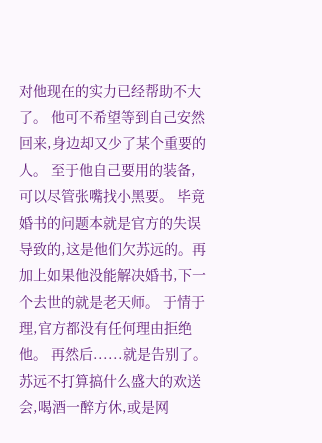对他现在的实力已经帮助不大了。 他可不希望等到自己安然回来,身边却又少了某个重要的人。 至于他自己要用的装备,可以尽管张嘴找小黑要。 毕竟婚书的问题本就是官方的失误导致的,这是他们欠苏远的。再加上如果他没能解决婚书,下一个去世的就是老天师。 于情于理,官方都没有任何理由拒绝他。 再然后......就是告别了。 苏远不打算搞什么盛大的欢送会,喝酒一醉方休,或是网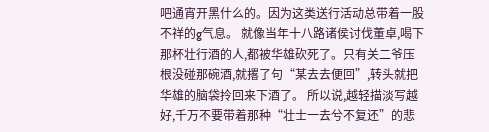吧通宵开黑什么的。因为这类送行活动总带着一股不祥的g气息。 就像当年十八路诸侯讨伐董卓,喝下那杯壮行酒的人,都被华雄砍死了。只有关二爷压根没碰那碗酒,就撂了句“某去去便回”,转头就把华雄的脑袋拎回来下酒了。 所以说,越轻描淡写越好,千万不要带着那种“壮士一去兮不复还”的悲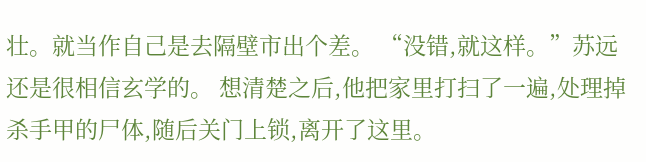壮。就当作自己是去隔壁市出个差。 “没错,就这样。”苏远还是很相信玄学的。 想清楚之后,他把家里打扫了一遍,处理掉杀手甲的尸体,随后关门上锁,离开了这里。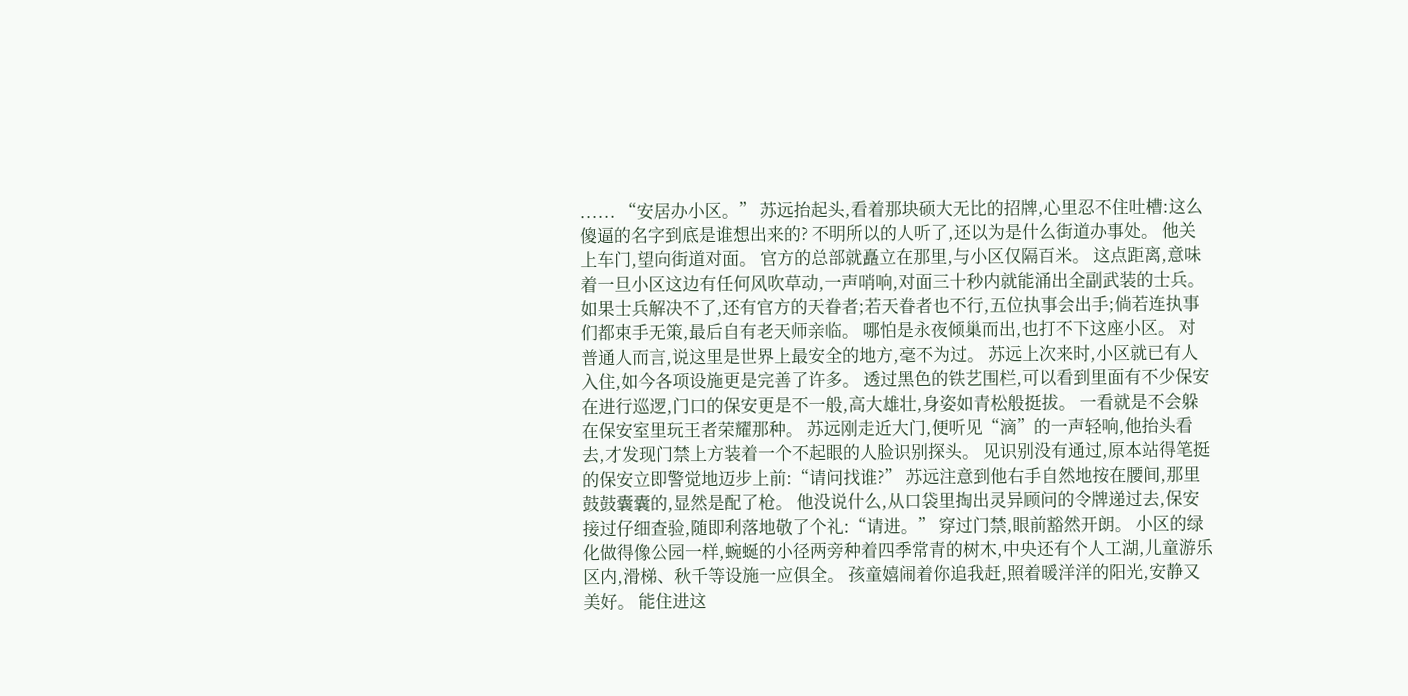...... “安居办小区。” 苏远抬起头,看着那块硕大无比的招牌,心里忍不住吐槽:这么傻逼的名字到底是谁想出来的? 不明所以的人听了,还以为是什么街道办事处。 他关上车门,望向街道对面。 官方的总部就矗立在那里,与小区仅隔百米。 这点距离,意味着一旦小区这边有任何风吹草动,一声哨响,对面三十秒内就能涌出全副武装的士兵。 如果士兵解决不了,还有官方的天眷者;若天眷者也不行,五位执事会出手;倘若连执事们都束手无策,最后自有老天师亲临。 哪怕是永夜倾巢而出,也打不下这座小区。 对普通人而言,说这里是世界上最安全的地方,毫不为过。 苏远上次来时,小区就已有人入住,如今各项设施更是完善了许多。 透过黑色的铁艺围栏,可以看到里面有不少保安在进行巡逻,门口的保安更是不一般,高大雄壮,身姿如青松般挺拔。 一看就是不会躲在保安室里玩王者荣耀那种。 苏远刚走近大门,便听见“滴”的一声轻响,他抬头看去,才发现门禁上方装着一个不起眼的人脸识别探头。 见识别没有通过,原本站得笔挺的保安立即警觉地迈步上前:“请问找谁?” 苏远注意到他右手自然地按在腰间,那里鼓鼓囊囊的,显然是配了枪。 他没说什么,从口袋里掏出灵异顾问的令牌递过去,保安接过仔细查验,随即利落地敬了个礼:“请进。” 穿过门禁,眼前豁然开朗。 小区的绿化做得像公园一样,蜿蜒的小径两旁种着四季常青的树木,中央还有个人工湖,儿童游乐区内,滑梯、秋千等设施一应俱全。 孩童嬉闹着你追我赶,照着暖洋洋的阳光,安静又美好。 能住进这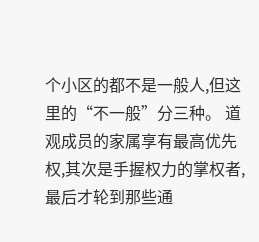个小区的都不是一般人,但这里的“不一般”分三种。 道观成员的家属享有最高优先权,其次是手握权力的掌权者,最后才轮到那些通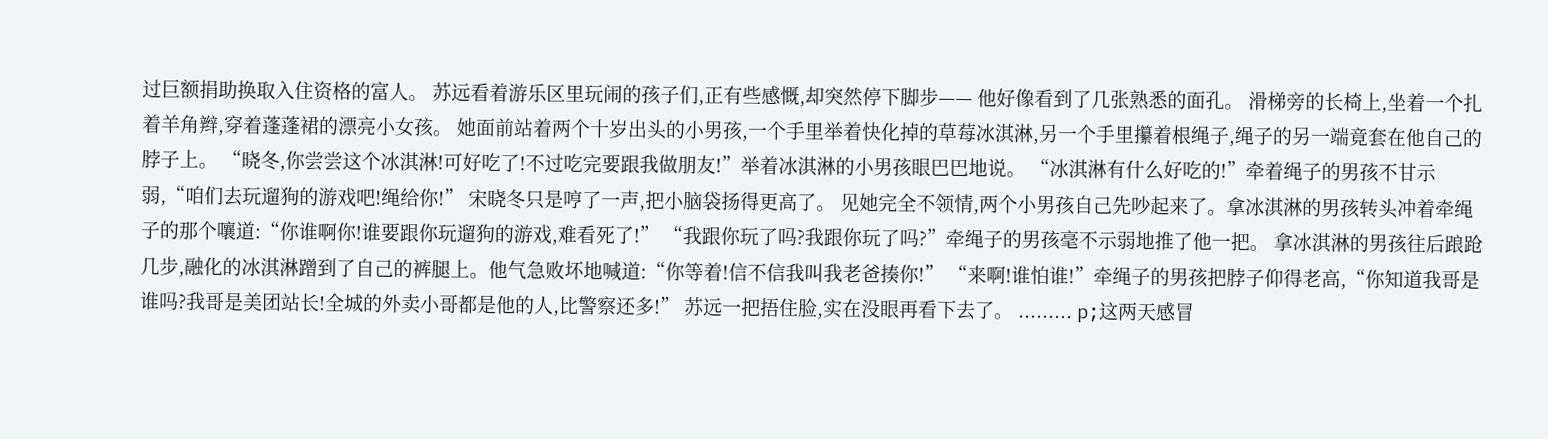过巨额捐助换取入住资格的富人。 苏远看着游乐区里玩闹的孩子们,正有些感慨,却突然停下脚步—— 他好像看到了几张熟悉的面孔。 滑梯旁的长椅上,坐着一个扎着羊角辫,穿着蓬蓬裙的漂亮小女孩。 她面前站着两个十岁出头的小男孩,一个手里举着快化掉的草莓冰淇淋,另一个手里攥着根绳子,绳子的另一端竟套在他自己的脖子上。 “晓冬,你尝尝这个冰淇淋!可好吃了!不过吃完要跟我做朋友!”举着冰淇淋的小男孩眼巴巴地说。 “冰淇淋有什么好吃的!”牵着绳子的男孩不甘示弱,“咱们去玩遛狗的游戏吧!绳给你!” 宋晓冬只是哼了一声,把小脑袋扬得更高了。 见她完全不领情,两个小男孩自己先吵起来了。拿冰淇淋的男孩转头冲着牵绳子的那个嚷道:“你谁啊你!谁要跟你玩遛狗的游戏,难看死了!” “我跟你玩了吗?我跟你玩了吗?”牵绳子的男孩毫不示弱地推了他一把。 拿冰淇淋的男孩往后踉跄几步,融化的冰淇淋蹭到了自己的裤腿上。他气急败坏地喊道:“你等着!信不信我叫我老爸揍你!” “来啊!谁怕谁!”牵绳子的男孩把脖子仰得老高,“你知道我哥是谁吗?我哥是美团站长!全城的外卖小哥都是他的人,比警察还多!” 苏远一把捂住脸,实在没眼再看下去了。 ......... p;这两天感冒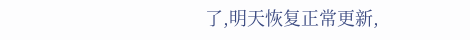了,明天恢复正常更新,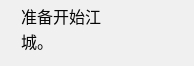准备开始江城。